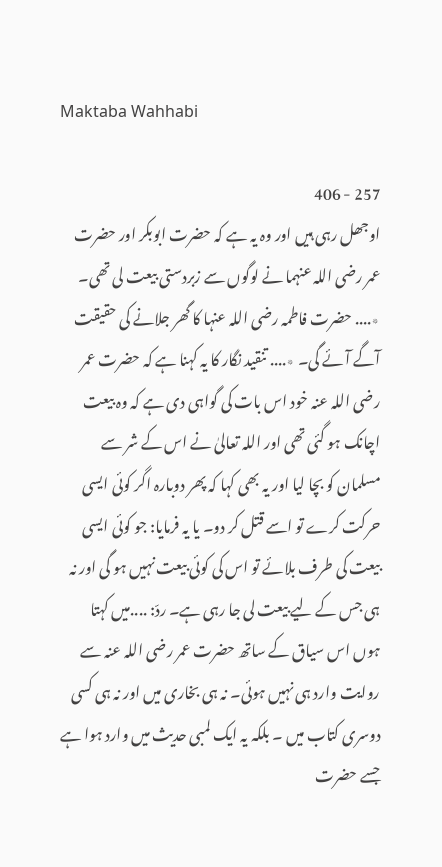Maktaba Wahhabi

257 - 406
اوجھل رہی ہیں اور وہ یہ ہے کہ حضرت ابوبکر اور حضرت عمر رضی اللہ عنہما نے لوگوں سے زبردستی بیعت لی تھی۔ ٭.... حضرت فاطمہ رضی اللہ عنہا کا گھر جلانے کی حقیقت آگے آئے گی۔ ٭.... تنقید نگار کا یہ کہنا ہے کہ حضرت عمر رضی اللہ عنہ خود اس بات کی گواہی دی ہے کہ وہ بیعت اچانک ہو گئی تھی اور اللہ تعالیٰ نے اس کے شر سے مسلمان کو بچا لیا اور یہ بھی کہا کہ پھر دوبارہ اگر کوئی ایسی حرکت کرے تو اسے قتل کر دو۔ یا یہ فرمایا: جو کوئی ایسی بیعت کی طرف بلائے تو اس کی کوئی بیعت نہیں ہو گی اور نہ ہی جس کے لیے بیعت لی جا رہی ہے۔ ردّ: ....میں کہتا ہوں اس سیاق کے ساتھ حضرت عمر رضی اللہ عنہ سے روایت وارد ہی نہیں ہوئی۔ نہ ہی بخاری میں اور نہ ہی کسی دوسری کتاب میں ۔ بلکہ یہ ایک لمبی حدیث میں وارد ہوا ہے جسے حضرت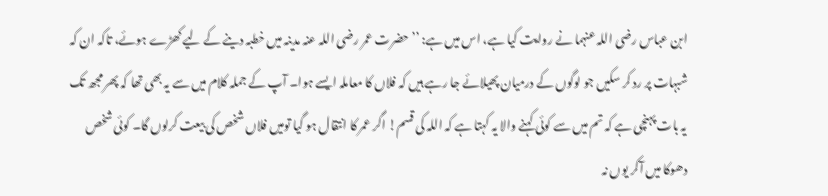ابن عباس رضی اللہ عنہما نے روایت کیا ہے، اس میں ہے: ’’ حضرت عمر رضی اللہ عنہ مدینہ میں خطبہ دینے کے لیے کھڑے ہوئے، تاکہ ان کہ شبہات پر رد کر سکیں جو لوگوں کے درمیان پھیلائے جا رہے ہیں کہ فلاں کا معاملہ ایسے ہوا۔ آپ کے جملہ کلام میں سے یہ بھی تھا کہ پھر مجھ تک یہ بات پہنچی ہے کہ تم میں سے کوئی کہنے والا یہ کہتا ہے کہ اللہ کی قسم! اگر عمر کا انتقال ہو گیا تومیں فلاں شخص کی بیعت کرلوں گا۔ کوئی شخص دھوکا میں آکر یوں نہ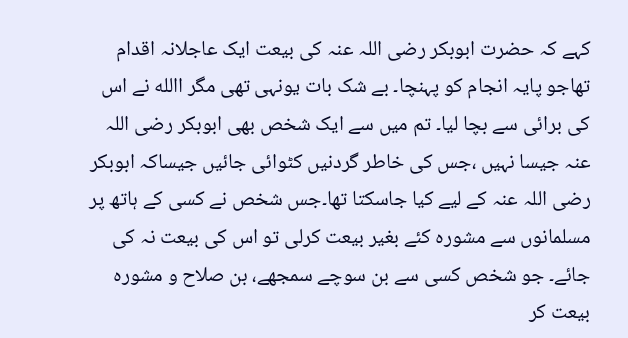کہے کہ حضرت ابوبکر رضی اللہ عنہ کی بیعت ایک عاجلانہ اقدام تھاجو پایہ انجام کو پہنچا۔ بے شک بات یونہی تھی مگر االله نے اس کی برائی سے بچا لیا۔ تم میں سے ایک شخص بھی ابوبکر رضی اللہ عنہ جیسا نہیں ،جس کی خاطر گردنیں کٹوائی جائیں جیساکہ ابوبکر رضی اللہ عنہ کے لیے کیا جاسکتا تھا۔جس شخص نے کسی کے ہاتھ پر مسلمانوں سے مشورہ کئے بغیر بیعت کرلی تو اس کی بیعت نہ کی جائے۔ جو شخص کسی سے بن سوچے سمجھے، بن صلاح و مشورہ بیعت کر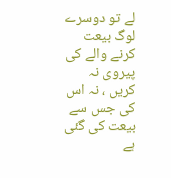لے تو دوسرے لوگ بیعت کرنے والے کی پیروی نہ کریں ، نہ اس کی جس سے بیعت کی گئی ہے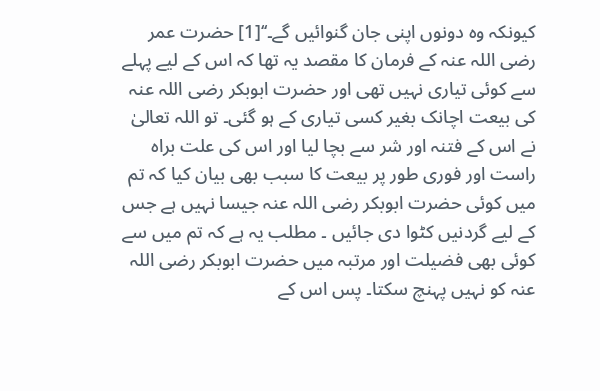کیونکہ وہ دونوں اپنی جان گنوائیں گے۔‘‘[1] حضرت عمر رضی اللہ عنہ کے فرمان کا مقصد یہ تھا کہ اس کے لیے پہلے سے کوئی تیاری نہیں تھی اور حضرت ابوبکر رضی اللہ عنہ کی بیعت اچانک بغیر کسی تیاری کے ہو گئی۔ تو اللہ تعالیٰ نے اس کے فتنہ اور شر سے بچا لیا اور اس کی علت براہ راست اور فوری طور پر بیعت کا سبب بھی بیان کیا کہ تم میں کوئی حضرت ابوبکر رضی اللہ عنہ جیسا نہیں ہے جس کے لیے گردنیں کٹوا دی جائیں ۔ مطلب یہ ہے کہ تم میں سے کوئی بھی فضیلت اور مرتبہ میں حضرت ابوبکر رضی اللہ عنہ کو نہیں پہنچ سکتا۔ پس اس کے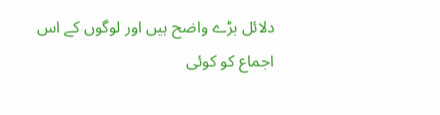دلائل بڑے واضح ہیں اور لوگوں کے اس اجماع کو کوئی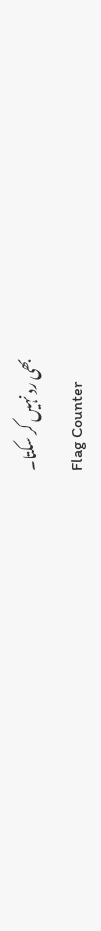بھی رد نہیں کر سکتا۔
Flag Counter